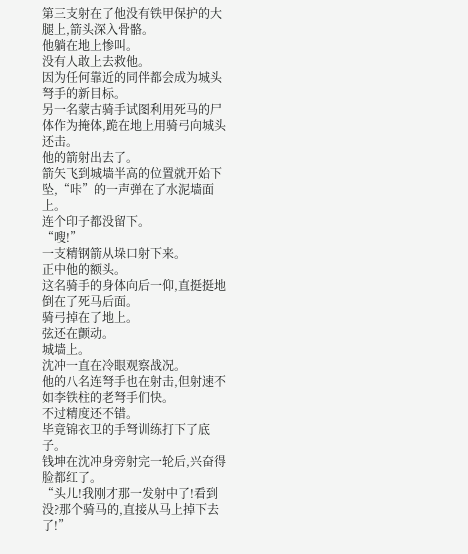第三支射在了他没有铁甲保护的大腿上,箭头深入骨骼。
他躺在地上惨叫。
没有人敢上去救他。
因为任何靠近的同伴都会成为城头弩手的新目标。
另一名蒙古骑手试图利用死马的尸体作为掩体,跪在地上用骑弓向城头还击。
他的箭射出去了。
箭矢飞到城墙半高的位置就开始下坠,“咔”的一声弹在了水泥墙面上。
连个印子都没留下。
“嗖!”
一支精钢箭从垛口射下来。
正中他的额头。
这名骑手的身体向后一仰,直挺挺地倒在了死马后面。
骑弓掉在了地上。
弦还在颤动。
城墙上。
沈冲一直在冷眼观察战况。
他的八名连弩手也在射击,但射速不如李铁柱的老弩手们快。
不过精度还不错。
毕竟锦衣卫的手弩训练打下了底子。
钱坤在沈冲身旁射完一轮后,兴奋得脸都红了。
“头儿!我刚才那一发射中了!看到没?那个骑马的,直接从马上掉下去了!”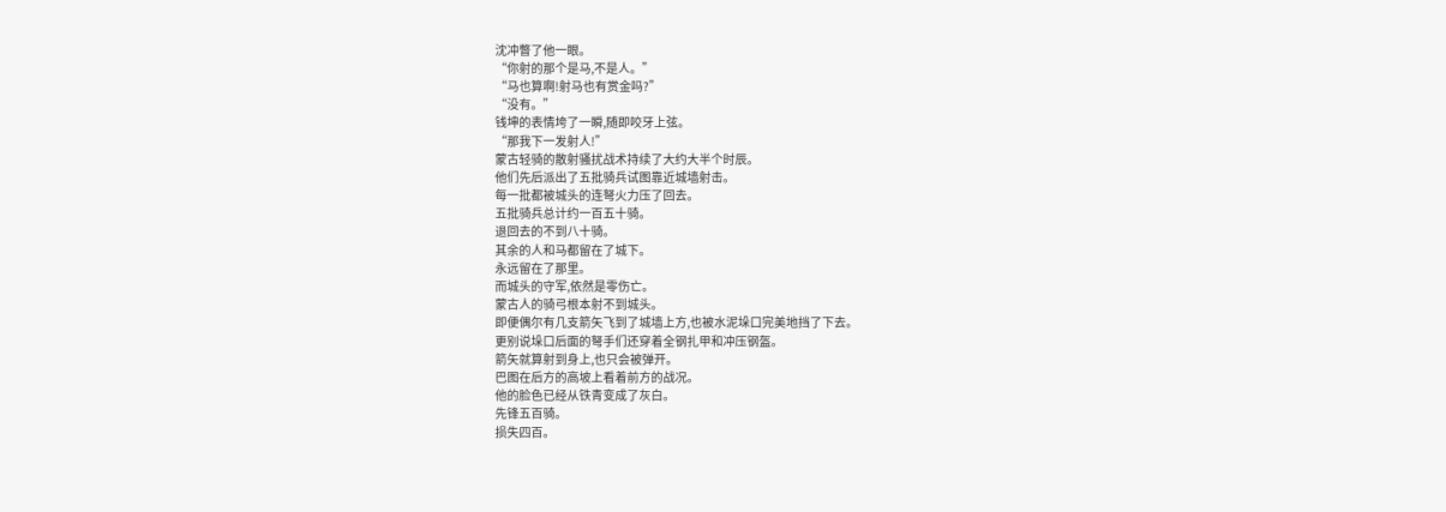沈冲瞥了他一眼。
“你射的那个是马,不是人。”
“马也算啊!射马也有赏金吗?”
“没有。”
钱坤的表情垮了一瞬,随即咬牙上弦。
“那我下一发射人!”
蒙古轻骑的散射骚扰战术持续了大约大半个时辰。
他们先后派出了五批骑兵试图靠近城墙射击。
每一批都被城头的连弩火力压了回去。
五批骑兵总计约一百五十骑。
退回去的不到八十骑。
其余的人和马都留在了城下。
永远留在了那里。
而城头的守军,依然是零伤亡。
蒙古人的骑弓根本射不到城头。
即便偶尔有几支箭矢飞到了城墙上方,也被水泥垛口完美地挡了下去。
更别说垛口后面的弩手们还穿着全钢扎甲和冲压钢盔。
箭矢就算射到身上,也只会被弹开。
巴图在后方的高坡上看着前方的战况。
他的脸色已经从铁青变成了灰白。
先锋五百骑。
损失四百。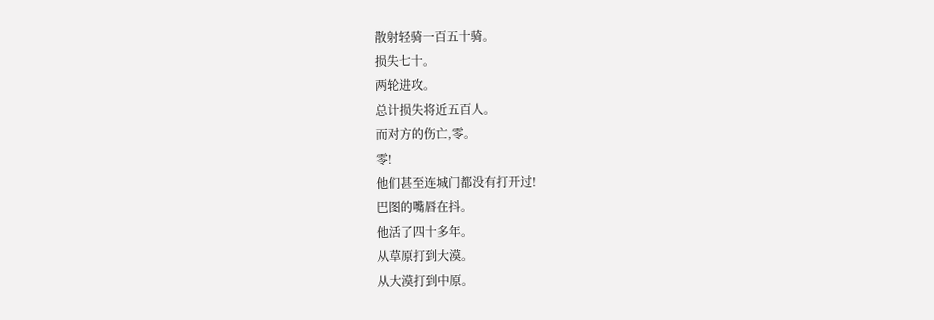散射轻骑一百五十骑。
损失七十。
两轮进攻。
总计损失将近五百人。
而对方的伤亡,零。
零!
他们甚至连城门都没有打开过!
巴图的嘴唇在抖。
他活了四十多年。
从草原打到大漠。
从大漠打到中原。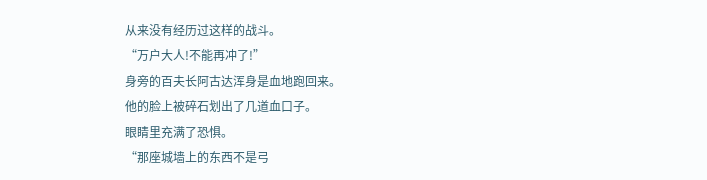从来没有经历过这样的战斗。
“万户大人!不能再冲了!”
身旁的百夫长阿古达浑身是血地跑回来。
他的脸上被碎石划出了几道血口子。
眼睛里充满了恐惧。
“那座城墙上的东西不是弓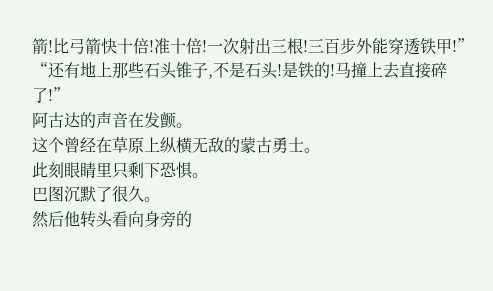箭!比弓箭快十倍!准十倍!一次射出三根!三百步外能穿透铁甲!”
“还有地上那些石头锥子,不是石头!是铁的!马撞上去直接碎了!”
阿古达的声音在发颤。
这个曾经在草原上纵横无敌的蒙古勇士。
此刻眼睛里只剩下恐惧。
巴图沉默了很久。
然后他转头看向身旁的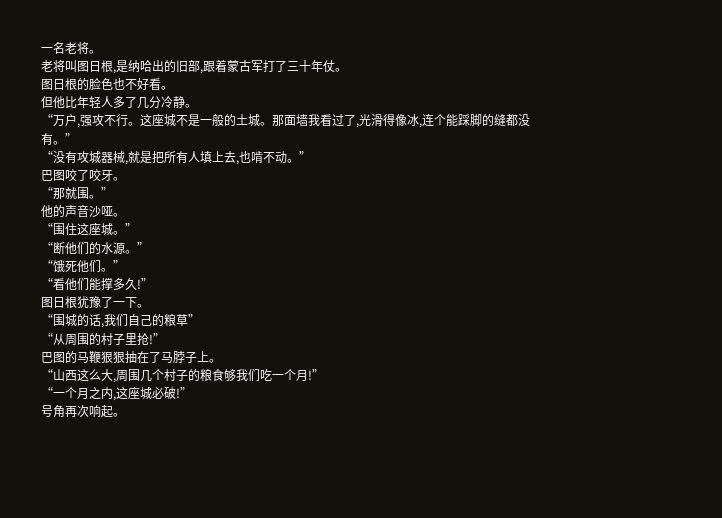一名老将。
老将叫图日根,是纳哈出的旧部,跟着蒙古军打了三十年仗。
图日根的脸色也不好看。
但他比年轻人多了几分冷静。
“万户,强攻不行。这座城不是一般的土城。那面墙我看过了,光滑得像冰,连个能踩脚的缝都没有。”
“没有攻城器械,就是把所有人填上去,也啃不动。”
巴图咬了咬牙。
“那就围。”
他的声音沙哑。
“围住这座城。”
“断他们的水源。”
“饿死他们。”
“看他们能撑多久!”
图日根犹豫了一下。
“围城的话,我们自己的粮草”
“从周围的村子里抢!”
巴图的马鞭狠狠抽在了马脖子上。
“山西这么大,周围几个村子的粮食够我们吃一个月!”
“一个月之内,这座城必破!”
号角再次响起。